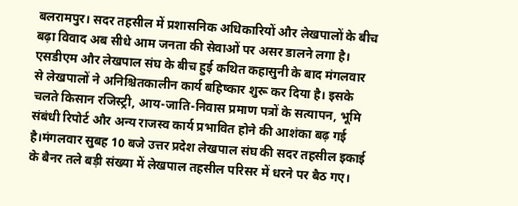बलरामपुर। सदर तहसील में प्रशासनिक अधिकारियों और लेखपालों के बीच बढ़ा विवाद अब सीधे आम जनता की सेवाओं पर असर डालने लगा है। एसडीएम और लेखपाल संघ के बीच हुई कथित कहासुनी के बाद मंगलवार से लेखपालों ने अनिश्चितकालीन कार्य बहिष्कार शुरू कर दिया है। इसके चलते किसान रजिस्ट्री, आय-जाति-निवास प्रमाण पत्रों के सत्यापन, भूमि संबंधी रिपोर्ट और अन्य राजस्व कार्य प्रभावित होने की आशंका बढ़ गई है।मंगलवार सुबह 10 बजे उत्तर प्रदेश लेखपाल संघ की सदर तहसील इकाई के बैनर तले बड़ी संख्या में लेखपाल तहसील परिसर में धरने पर बैठ गए।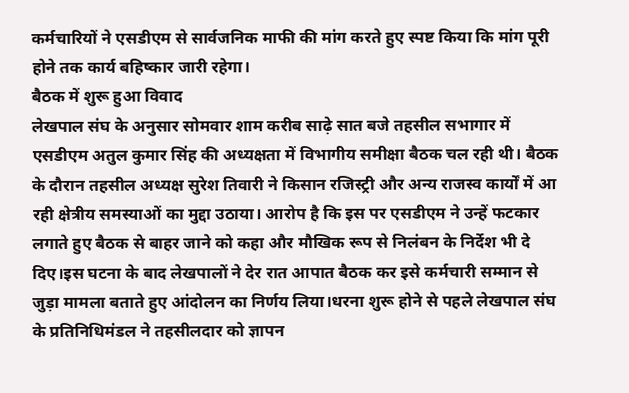कर्मचारियों ने एसडीएम से सार्वजनिक माफी की मांग करते हुए स्पष्ट किया कि मांग पूरी होने तक कार्य बहिष्कार जारी रहेगा।
बैठक में शुरू हुआ विवाद
लेखपाल संघ के अनुसार सोमवार शाम करीब साढ़े सात बजे तहसील सभागार में एसडीएम अतुल कुमार सिंह की अध्यक्षता में विभागीय समीक्षा बैठक चल रही थी। बैठक के दौरान तहसील अध्यक्ष सुरेश तिवारी ने किसान रजिस्ट्री और अन्य राजस्व कार्यों में आ रही क्षेत्रीय समस्याओं का मुद्दा उठाया। आरोप है कि इस पर एसडीएम ने उन्हें फटकार लगाते हुए बैठक से बाहर जाने को कहा और मौखिक रूप से निलंबन के निर्देश भी दे दिए।इस घटना के बाद लेखपालों ने देर रात आपात बैठक कर इसे कर्मचारी सम्मान से जुड़ा मामला बताते हुए आंदोलन का निर्णय लिया।धरना शुरू होने से पहले लेखपाल संघ के प्रतिनिधिमंडल ने तहसीलदार को ज्ञापन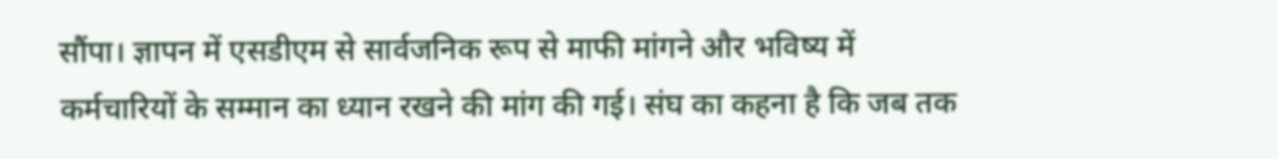सौंपा। ज्ञापन में एसडीएम से सार्वजनिक रूप से माफी मांगने और भविष्य में कर्मचारियों के सम्मान का ध्यान रखने की मांग की गई। संघ का कहना है कि जब तक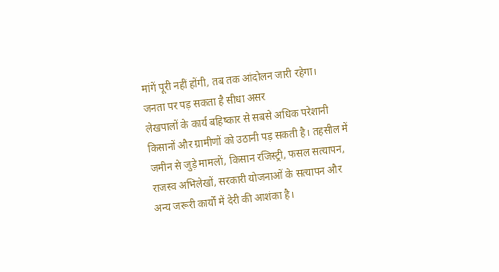मांगें पूरी नहीं होंगी, तब तक आंदोलन जारी रहेगा।
जनता पर पड़ सकता है सीधा असर
लेखपालों के कार्य बहिष्कार से सबसे अधिक परेशानी किसानों और ग्रामीणों को उठानी पड़ सकती है। तहसील में जमीन से जुड़े मामलों, किसान रजिस्ट्री, फसल सत्यापन, राजस्व अभिलेखों, सरकारी योजनाओं के सत्यापन और अन्य जरूरी कार्यों में देरी की आशंका है।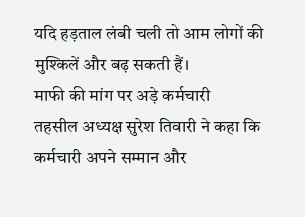यदि हड़ताल लंबी चली तो आम लोगों की मुश्किलें और बढ़ सकती हैं।
माफी की मांग पर अड़े कर्मचारी
तहसील अध्यक्ष सुरेश तिवारी ने कहा कि कर्मचारी अपने सम्मान और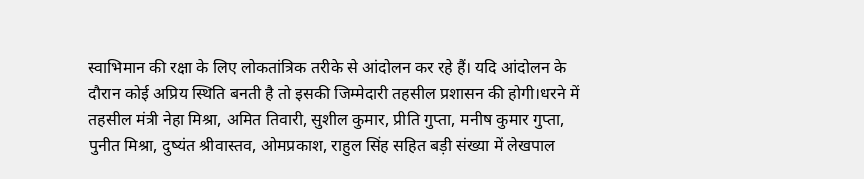स्वाभिमान की रक्षा के लिए लोकतांत्रिक तरीके से आंदोलन कर रहे हैं। यदि आंदोलन के दौरान कोई अप्रिय स्थिति बनती है तो इसकी जिम्मेदारी तहसील प्रशासन की होगी।धरने में तहसील मंत्री नेहा मिश्रा, अमित तिवारी, सुशील कुमार, प्रीति गुप्ता, मनीष कुमार गुप्ता, पुनीत मिश्रा, दुष्यंत श्रीवास्तव, ओमप्रकाश, राहुल सिंह सहित बड़ी संख्या में लेखपाल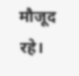मौजूद रहे।